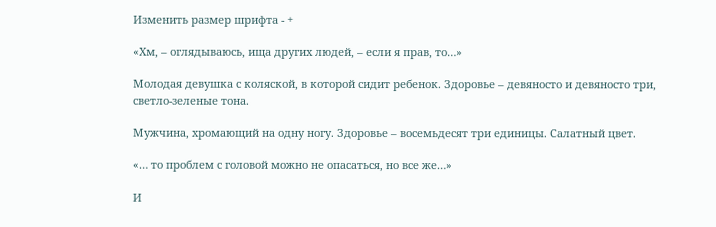Изменить размер шрифта - +

«Хм, – оглядываюсь, ища других людей, – если я прав, то…»

Молодая девушка с коляской, в которой сидит ребенок. Здоровье – девяносто и девяносто три, светло-зеленые тона.

Мужчина, хромающий на одну ногу. Здоровье – восемьдесят три единицы. Салатный цвет.

«… то проблем с головой можно не опасаться, но все же…»

И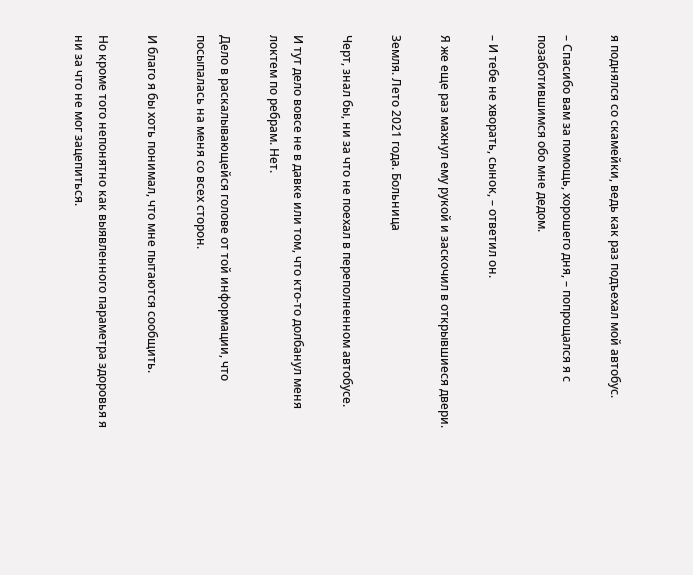я поднялся со скамейки, ведь как раз подъехал мой автобус.

– Спасибо вам за помощь, хорошего дня, – попрощался я с позаботившимся обо мне дедом.

– И тебе не хворать, сынок, – ответил он.

Я же еще раз махнул ему рукой и заскочил в открывшиеся двери.

Земля. Лето 2021 года. Больница

Черт, знал бы, ни за что не поехал в переполненном автобусе.

И тут дело вовсе не в давке или том, что кто-то долбанул меня локтем по ребрам. Нет.

Дело в раскалывающейся голове от той информации, что посыпалась на меня со всех сторон.

И благо я бы хоть понимал, что мне пытаются сообщить.

Но кроме того непонятно как выявленного параметра здоровья я ни за что не мог зацепиться.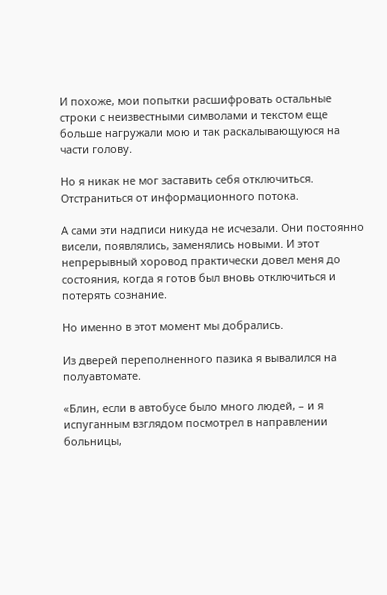И похоже, мои попытки расшифровать остальные строки с неизвестными символами и текстом еще больше нагружали мою и так раскалывающуюся на части голову.

Но я никак не мог заставить себя отключиться. Отстраниться от информационного потока.

А сами эти надписи никуда не исчезали. Они постоянно висели, появлялись, заменялись новыми. И этот непрерывный хоровод практически довел меня до состояния, когда я готов был вновь отключиться и потерять сознание.

Но именно в этот момент мы добрались.

Из дверей переполненного пазика я вывалился на полуавтомате.

«Блин, если в автобусе было много людей, – и я испуганным взглядом посмотрел в направлении больницы,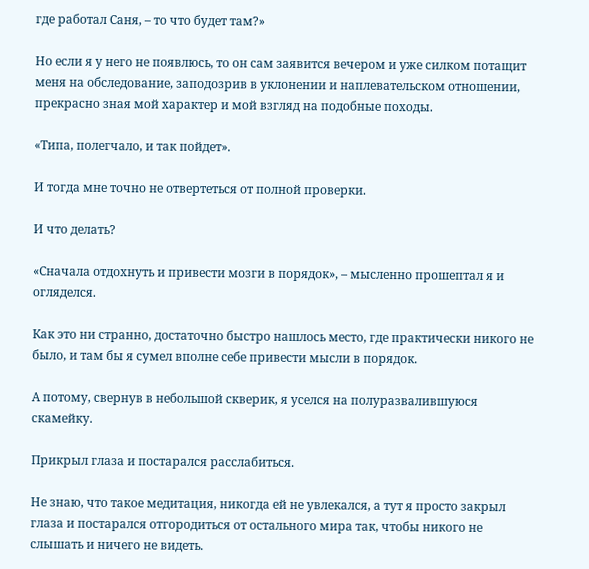где работал Саня, – то что будет там?»

Но если я у него не появлюсь, то он сам заявится вечером и уже силком потащит меня на обследование, заподозрив в уклонении и наплевательском отношении, прекрасно зная мой характер и мой взгляд на подобные походы.

«Типа, полегчало, и так пойдет».

И тогда мне точно не отвертеться от полной проверки.

И что делать?

«Сначала отдохнуть и привести мозги в порядок», – мысленно прошептал я и огляделся.

Как это ни странно, достаточно быстро нашлось место, где практически никого не было, и там бы я сумел вполне себе привести мысли в порядок.

А потому, свернув в небольшой скверик, я уселся на полуразвалившуюся скамейку.

Прикрыл глаза и постарался расслабиться.

Не знаю, что такое медитация, никогда ей не увлекался, а тут я просто закрыл глаза и постарался отгородиться от остального мира так, чтобы никого не слышать и ничего не видеть.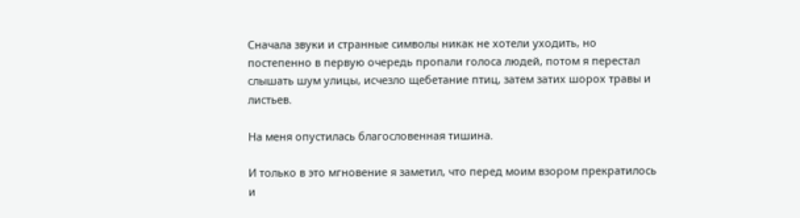Сначала звуки и странные символы никак не хотели уходить, но постепенно в первую очередь пропали голоса людей, потом я перестал слышать шум улицы, исчезло щебетание птиц, затем затих шорох травы и листьев.

На меня опустилась благословенная тишина.

И только в это мгновение я заметил, что перед моим взором прекратилось и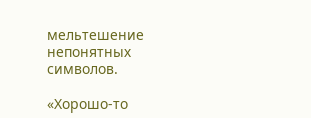мельтешение непонятных символов.

«Хорошо-то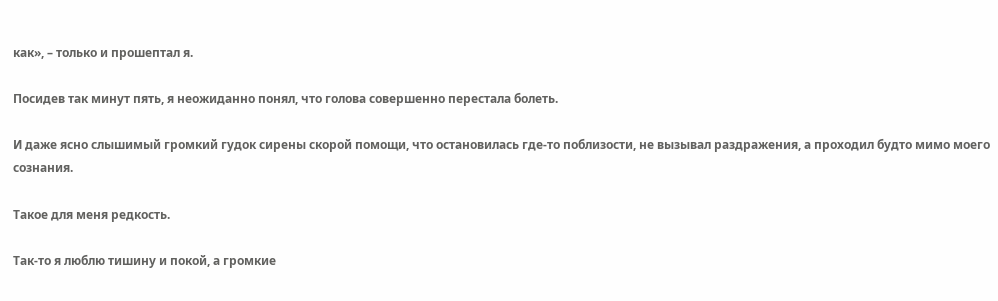как», – только и прошептал я.

Посидев так минут пять, я неожиданно понял, что голова совершенно перестала болеть.

И даже ясно слышимый громкий гудок сирены скорой помощи, что остановилась где-то поблизости, не вызывал раздражения, а проходил будто мимо моего сознания.

Такое для меня редкость.

Так-то я люблю тишину и покой, а громкие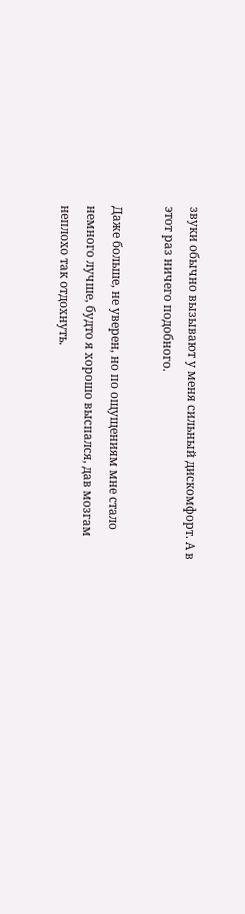звуки обычно вызывают у меня сильный дискомфорт. А в этот раз ничего подобного.

Даже больше, не уверен, но по ощущениям мне стало немного лучше, будто я хорошо выспался, дав мозгам неплохо так отдохнуть.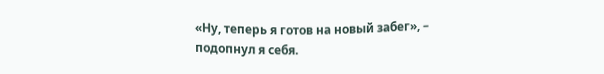«Ну, теперь я готов на новый забег», – подопнул я себя.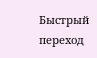Быстрый переход